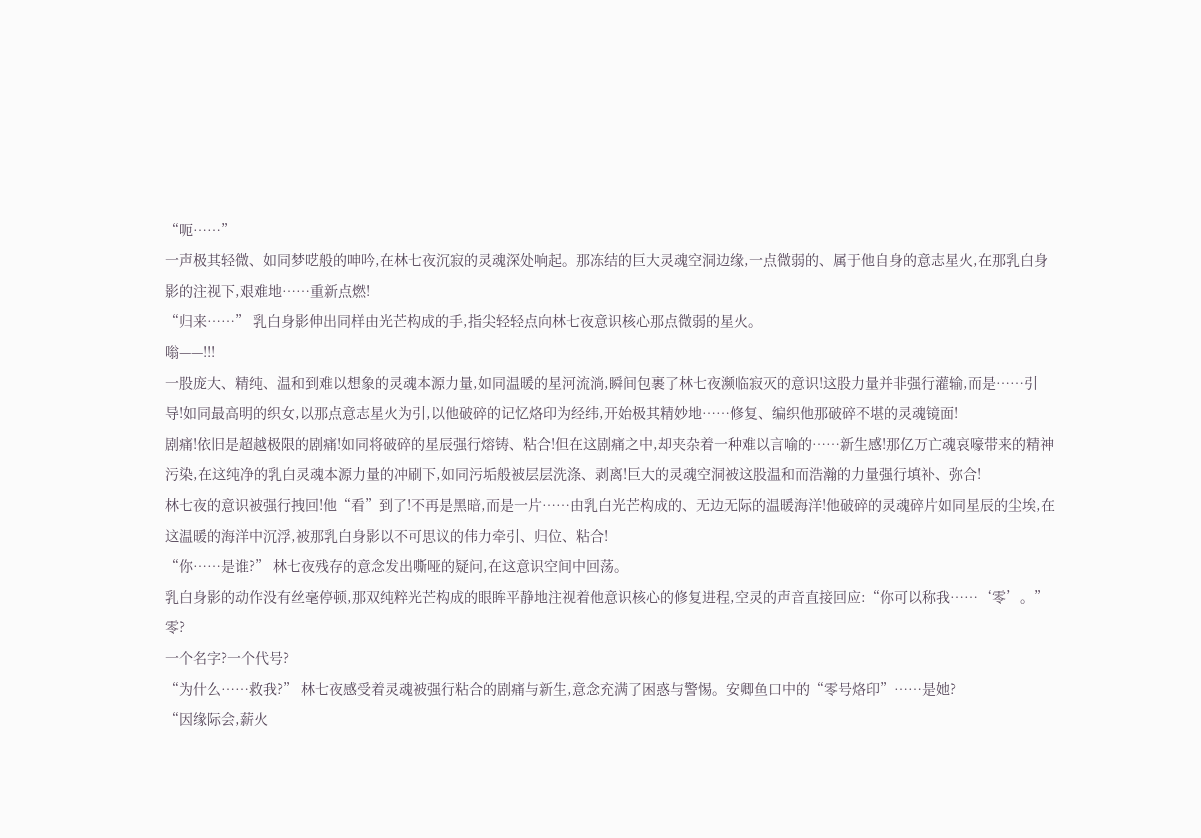“呃……”
一声极其轻微、如同梦呓般的呻吟,在林七夜沉寂的灵魂深处响起。那冻结的巨大灵魂空洞边缘,一点微弱的、属于他自身的意志星火,在那乳白身影的注视下,艰难地……重新点燃!
“归来……” 乳白身影伸出同样由光芒构成的手,指尖轻轻点向林七夜意识核心那点微弱的星火。
嗡——!!!
一股庞大、精纯、温和到难以想象的灵魂本源力量,如同温暖的星河流淌,瞬间包裹了林七夜濒临寂灭的意识!这股力量并非强行灌输,而是……引导!如同最高明的织女,以那点意志星火为引,以他破碎的记忆烙印为经纬,开始极其精妙地……修复、编织他那破碎不堪的灵魂镜面!
剧痛!依旧是超越极限的剧痛!如同将破碎的星辰强行熔铸、粘合!但在这剧痛之中,却夹杂着一种难以言喻的……新生感!那亿万亡魂哀嚎带来的精神污染,在这纯净的乳白灵魂本源力量的冲刷下,如同污垢般被层层洗涤、剥离!巨大的灵魂空洞被这股温和而浩瀚的力量强行填补、弥合!
林七夜的意识被强行拽回!他“看”到了!不再是黑暗,而是一片……由乳白光芒构成的、无边无际的温暖海洋!他破碎的灵魂碎片如同星辰的尘埃,在这温暖的海洋中沉浮,被那乳白身影以不可思议的伟力牵引、归位、粘合!
“你……是谁?” 林七夜残存的意念发出嘶哑的疑问,在这意识空间中回荡。
乳白身影的动作没有丝毫停顿,那双纯粹光芒构成的眼眸平静地注视着他意识核心的修复进程,空灵的声音直接回应:“你可以称我……‘零’。”
零?
一个名字?一个代号?
“为什么……救我?” 林七夜感受着灵魂被强行粘合的剧痛与新生,意念充满了困惑与警惕。安卿鱼口中的“零号烙印”……是她?
“因缘际会,薪火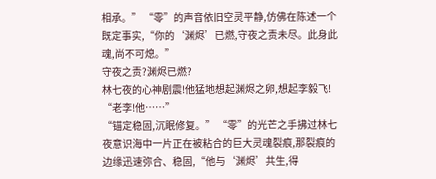相承。” “零”的声音依旧空灵平静,仿佛在陈述一个既定事实,“你的‘渊烬’已燃,守夜之责未尽。此身此魂,尚不可熄。”
守夜之责?渊烬已燃?
林七夜的心神剧震!他猛地想起渊烬之卵,想起李毅飞!
“老李!他……”
“锚定稳固,沉眠修复。” “零”的光芒之手拂过林七夜意识海中一片正在被粘合的巨大灵魂裂痕,那裂痕的边缘迅速弥合、稳固,“他与‘渊烬’共生,得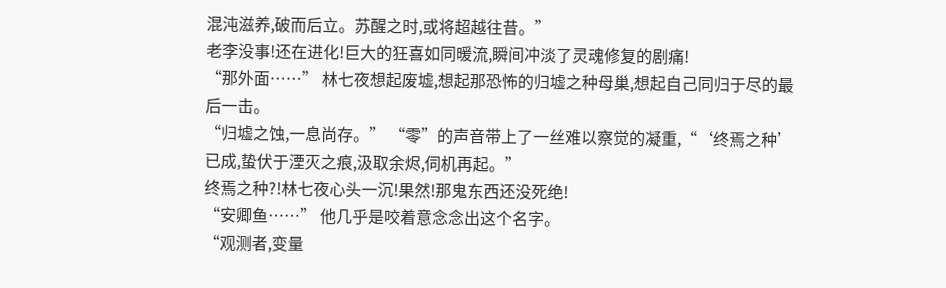混沌滋养,破而后立。苏醒之时,或将超越往昔。”
老李没事!还在进化!巨大的狂喜如同暖流,瞬间冲淡了灵魂修复的剧痛!
“那外面……” 林七夜想起废墟,想起那恐怖的归墟之种母巢,想起自己同归于尽的最后一击。
“归墟之蚀,一息尚存。” “零”的声音带上了一丝难以察觉的凝重,“‘终焉之种’已成,蛰伏于湮灭之痕,汲取余烬,伺机再起。”
终焉之种?!林七夜心头一沉!果然!那鬼东西还没死绝!
“安卿鱼……” 他几乎是咬着意念念出这个名字。
“观测者,变量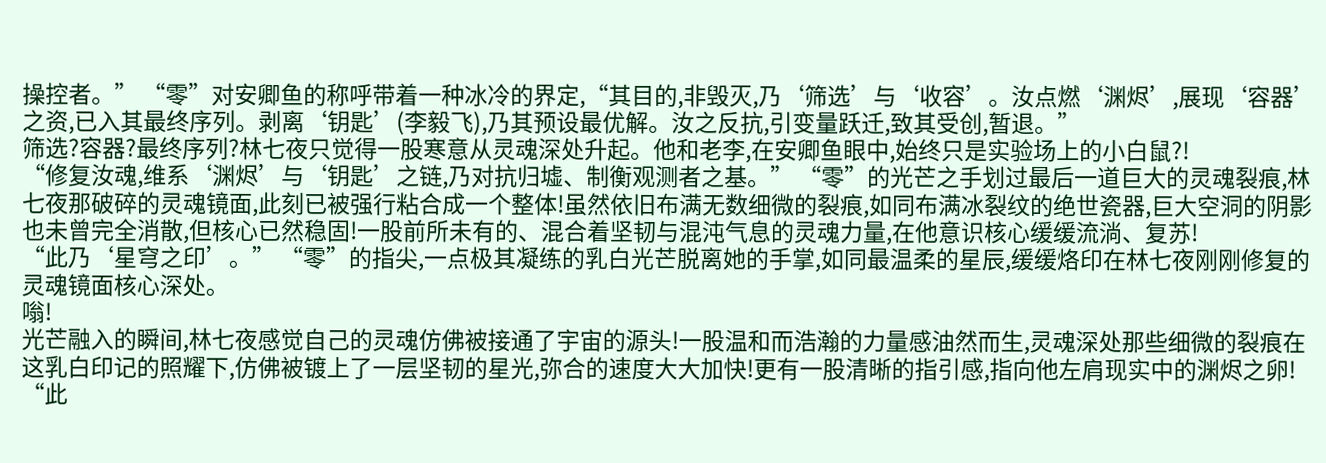操控者。” “零”对安卿鱼的称呼带着一种冰冷的界定,“其目的,非毁灭,乃‘筛选’与‘收容’。汝点燃‘渊烬’,展现‘容器’之资,已入其最终序列。剥离‘钥匙’(李毅飞),乃其预设最优解。汝之反抗,引变量跃迁,致其受创,暂退。”
筛选?容器?最终序列?林七夜只觉得一股寒意从灵魂深处升起。他和老李,在安卿鱼眼中,始终只是实验场上的小白鼠?!
“修复汝魂,维系‘渊烬’与‘钥匙’之链,乃对抗归墟、制衡观测者之基。” “零”的光芒之手划过最后一道巨大的灵魂裂痕,林七夜那破碎的灵魂镜面,此刻已被强行粘合成一个整体!虽然依旧布满无数细微的裂痕,如同布满冰裂纹的绝世瓷器,巨大空洞的阴影也未曾完全消散,但核心已然稳固!一股前所未有的、混合着坚韧与混沌气息的灵魂力量,在他意识核心缓缓流淌、复苏!
“此乃‘星穹之印’。” “零”的指尖,一点极其凝练的乳白光芒脱离她的手掌,如同最温柔的星辰,缓缓烙印在林七夜刚刚修复的灵魂镜面核心深处。
嗡!
光芒融入的瞬间,林七夜感觉自己的灵魂仿佛被接通了宇宙的源头!一股温和而浩瀚的力量感油然而生,灵魂深处那些细微的裂痕在这乳白印记的照耀下,仿佛被镀上了一层坚韧的星光,弥合的速度大大加快!更有一股清晰的指引感,指向他左肩现实中的渊烬之卵!
“此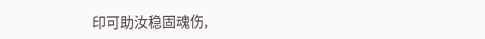印可助汝稳固魂伤,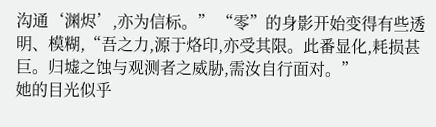沟通‘渊烬’,亦为信标。” “零”的身影开始变得有些透明、模糊,“吾之力,源于烙印,亦受其限。此番显化,耗损甚巨。归墟之蚀与观测者之威胁,需汝自行面对。”
她的目光似乎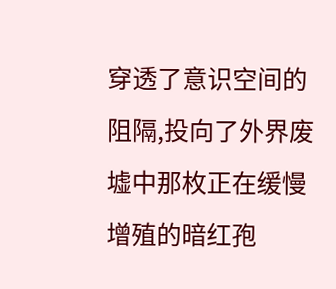穿透了意识空间的阻隔,投向了外界废墟中那枚正在缓慢增殖的暗红孢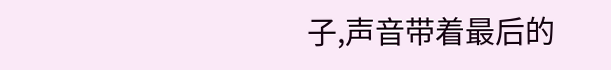子,声音带着最后的